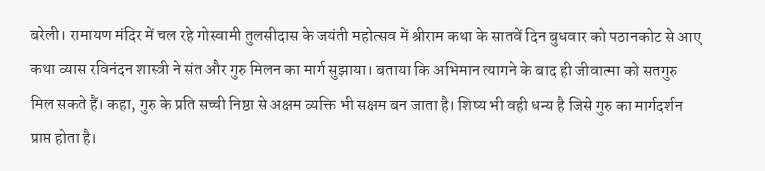बरेली। रामायण मंदिर में चल रहे गोस्वामी तुलसीदास के जयंती महोत्सव में श्रीराम कथा के सातवें दिन बुधवार को पठानकोट से आए कथा व्यास रविनंदन शास्त्री ने संत और गुरु मिलन का मार्ग सुझाया। बताया कि अभिमान त्यागने के बाद ही जीवात्मा को सतगुरु मिल सकते हैं। कहा, गुरु के प्रति सच्ची निष्ठा से अक्षम व्यक्ति भी सक्षम बन जाता है। शिष्य भी वही धन्य है जिसे गुरु का मार्गदर्शन प्राप्त होता है।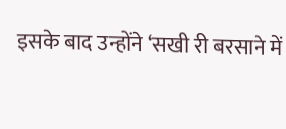इसके बाद उन्होंने ‘सखी री बरसाने में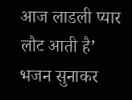आज लाडली प्यार लौट आती है’ भजन सुनाकर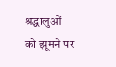श्रद्धालुओं को झूमने पर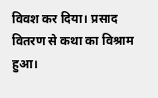विवश कर दिया। प्रसाद वितरण से कथा का विश्राम हुआ।